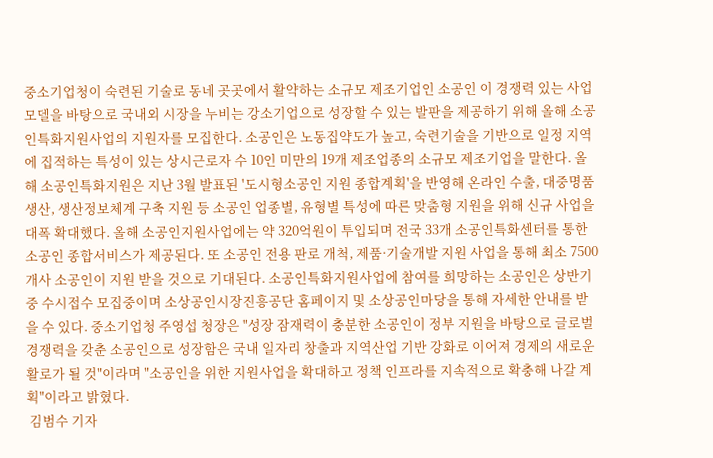중소기업청이 숙련된 기술로 동네 곳곳에서 활약하는 소규모 제조기업인 소공인 이 경쟁력 있는 사업 모델을 바탕으로 국내외 시장을 누비는 강소기업으로 성장할 수 있는 발판을 제공하기 위해 올해 소공인특화지원사업의 지원자를 모집한다. 소공인은 노동집약도가 높고, 숙련기술을 기반으로 일정 지역에 집적하는 특성이 있는 상시근로자 수 10인 미만의 19개 제조업종의 소규모 제조기업을 말한다. 올해 소공인특화지원은 지난 3월 발표된 '도시형소공인 지원 종합계획'을 반영해 온라인 수출, 대중명품 생산, 생산정보체계 구축 지원 등 소공인 업종별, 유형별 특성에 따른 맞춤형 지원을 위해 신규 사업을 대폭 확대했다. 올해 소공인지원사업에는 약 320억원이 투입되며 전국 33개 소공인특화센터를 통한 소공인 종합서비스가 제공된다. 또 소공인 전용 판로 개척, 제품·기술개발 지원 사업을 통해 최소 7500개사 소공인이 지원 받을 것으로 기대된다. 소공인특화지원사업에 참여를 희망하는 소공인은 상반기 중 수시접수 모집중이며 소상공인시장진흥공단 홈페이지 및 소상공인마당을 통해 자세한 안내를 받을 수 있다. 중소기업청 주영섭 청장은 "성장 잠재력이 충분한 소공인이 정부 지원을 바탕으로 글로벌 경쟁력을 갖춘 소공인으로 성장함은 국내 일자리 창출과 지역산업 기반 강화로 이어져 경제의 새로운 활로가 될 것"이라며 "소공인을 위한 지원사업을 확대하고 정책 인프라를 지속적으로 확충해 나갈 계획"이라고 밝혔다.
 김범수 기자